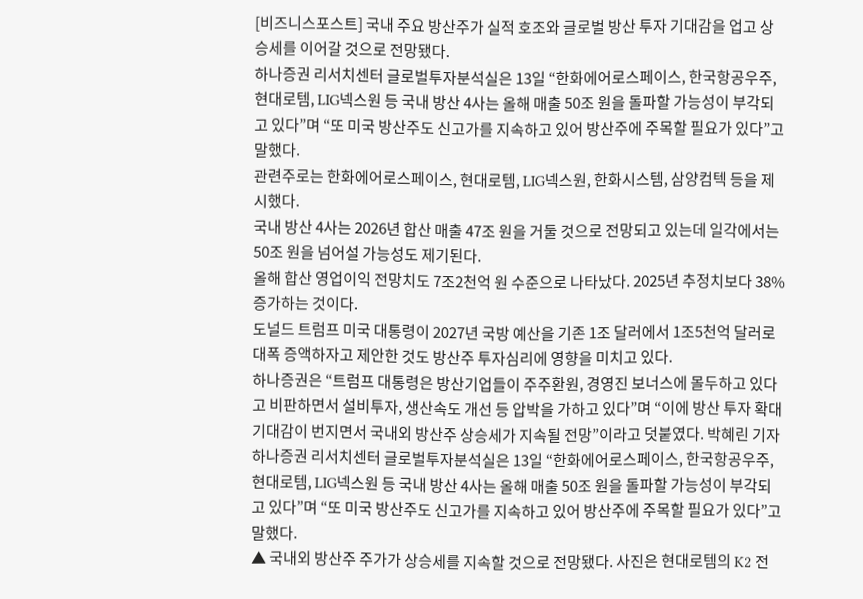[비즈니스포스트] 국내 주요 방산주가 실적 호조와 글로벌 방산 투자 기대감을 업고 상승세를 이어갈 것으로 전망됐다.
하나증권 리서치센터 글로벌투자분석실은 13일 “한화에어로스페이스, 한국항공우주, 현대로템, LIG넥스원 등 국내 방산 4사는 올해 매출 50조 원을 돌파할 가능성이 부각되고 있다”며 “또 미국 방산주도 신고가를 지속하고 있어 방산주에 주목할 필요가 있다”고 말했다.
관련주로는 한화에어로스페이스, 현대로템, LIG넥스원, 한화시스템, 삼양컴텍 등을 제시했다.
국내 방산 4사는 2026년 합산 매출 47조 원을 거둘 것으로 전망되고 있는데 일각에서는 50조 원을 넘어설 가능성도 제기된다.
올해 합산 영업이익 전망치도 7조2천억 원 수준으로 나타났다. 2025년 추정치보다 38% 증가하는 것이다.
도널드 트럼프 미국 대통령이 2027년 국방 예산을 기존 1조 달러에서 1조5천억 달러로 대폭 증액하자고 제안한 것도 방산주 투자심리에 영향을 미치고 있다.
하나증권은 “트럼프 대통령은 방산기업들이 주주환원, 경영진 보너스에 몰두하고 있다고 비판하면서 설비투자, 생산속도 개선 등 압박을 가하고 있다”며 “이에 방산 투자 확대 기대감이 번지면서 국내외 방산주 상승세가 지속될 전망”이라고 덧붙였다. 박혜린 기자
하나증권 리서치센터 글로벌투자분석실은 13일 “한화에어로스페이스, 한국항공우주, 현대로템, LIG넥스원 등 국내 방산 4사는 올해 매출 50조 원을 돌파할 가능성이 부각되고 있다”며 “또 미국 방산주도 신고가를 지속하고 있어 방산주에 주목할 필요가 있다”고 말했다.
▲ 국내외 방산주 주가가 상승세를 지속할 것으로 전망됐다. 사진은 현대로템의 K2 전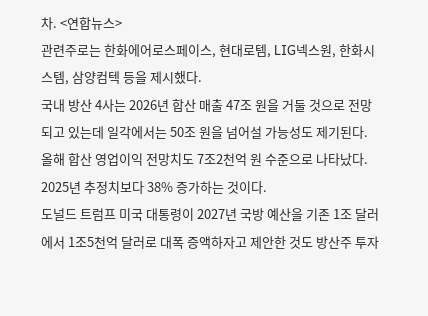차. <연합뉴스>
관련주로는 한화에어로스페이스, 현대로템, LIG넥스원, 한화시스템, 삼양컴텍 등을 제시했다.
국내 방산 4사는 2026년 합산 매출 47조 원을 거둘 것으로 전망되고 있는데 일각에서는 50조 원을 넘어설 가능성도 제기된다.
올해 합산 영업이익 전망치도 7조2천억 원 수준으로 나타났다. 2025년 추정치보다 38% 증가하는 것이다.
도널드 트럼프 미국 대통령이 2027년 국방 예산을 기존 1조 달러에서 1조5천억 달러로 대폭 증액하자고 제안한 것도 방산주 투자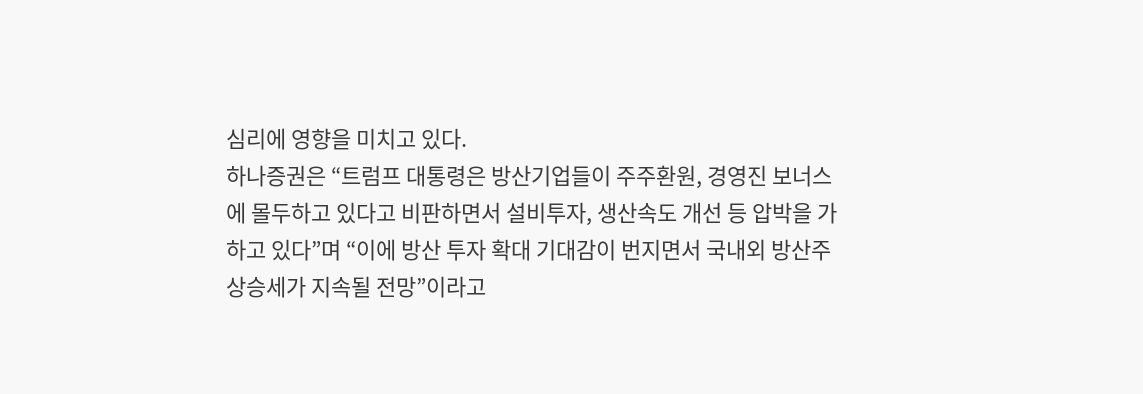심리에 영향을 미치고 있다.
하나증권은 “트럼프 대통령은 방산기업들이 주주환원, 경영진 보너스에 몰두하고 있다고 비판하면서 설비투자, 생산속도 개선 등 압박을 가하고 있다”며 “이에 방산 투자 확대 기대감이 번지면서 국내외 방산주 상승세가 지속될 전망”이라고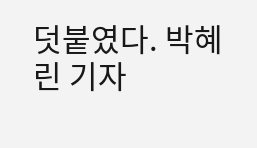덧붙였다. 박혜린 기자